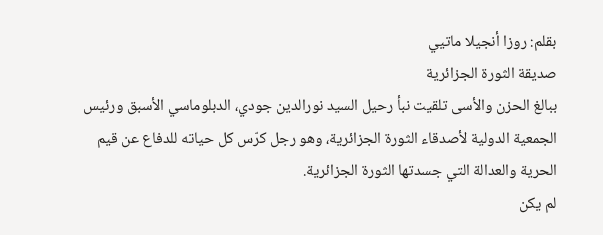بقلم: روزا أنجيلا ماتيي
صديقة الثورة الجزائرية
ببالغ الحزن والأسى تلقيت نبأ رحيل السيد نورالدين جودي، الدبلوماسي الأسبق ورئيس الجمعية الدولية لأصدقاء الثورة الجزائرية، وهو رجل كرّس كل حياته للدفاع عن قيم الحرية والعدالة التي جسدتها الثورة الجزائرية.
لم يكن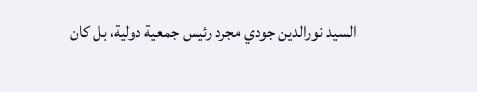السيد نورالدين جودي مجرد رئيس جمعية دولية، بل كان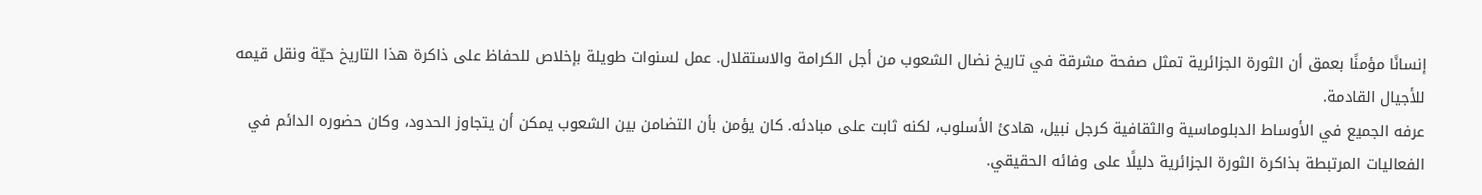إنسانًا مؤمنًا بعمق أن الثورة الجزائرية تمثل صفحة مشرقة في تاريخ نضال الشعوب من أجل الكرامة والاستقلال. عمل لسنوات طويلة بإخلاص للحفاظ على ذاكرة هذا التاريخ حيّة ونقل قيمه للأجيال القادمة.
عرفه الجميع في الأوساط الدبلوماسية والثقافية كرجل نبيل، هادئ الأسلوب، لكنه ثابت على مبادئه. كان يؤمن بأن التضامن بين الشعوب يمكن أن يتجاوز الحدود، وكان حضوره الدائم في الفعاليات المرتبطة بذاكرة الثورة الجزائرية دليلًا على وفائه الحقيقي.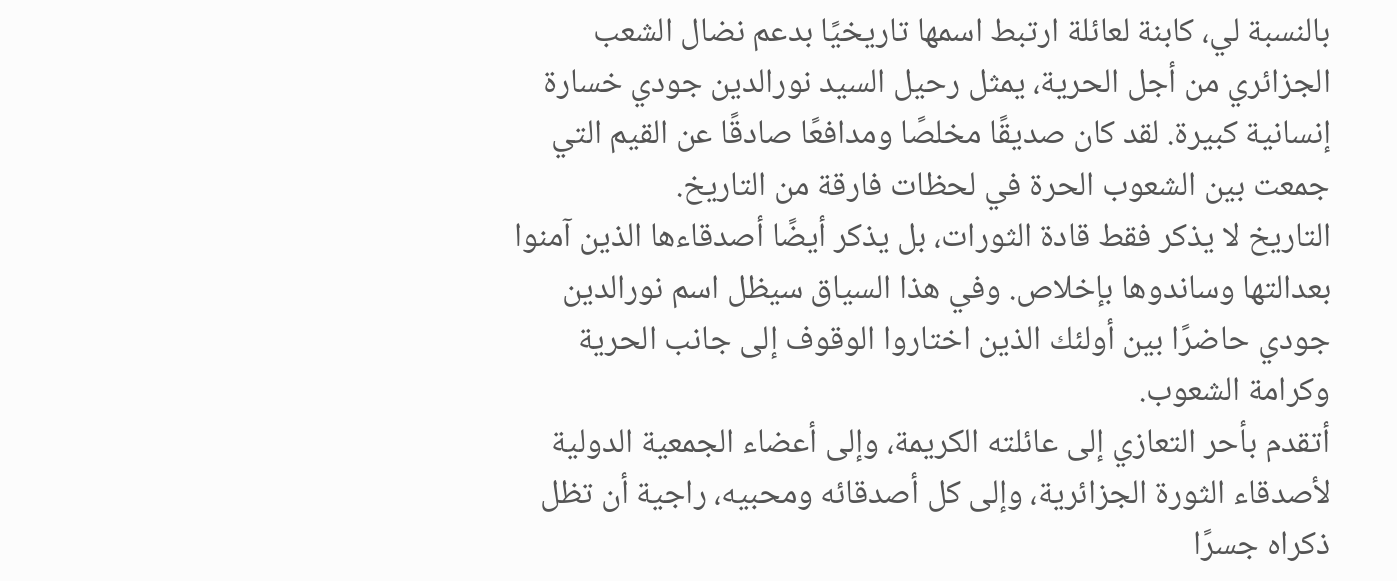بالنسبة لي، كابنة لعائلة ارتبط اسمها تاريخيًا بدعم نضال الشعب الجزائري من أجل الحرية، يمثل رحيل السيد نورالدين جودي خسارة إنسانية كبيرة. لقد كان صديقًا مخلصًا ومدافعًا صادقًا عن القيم التي جمعت بين الشعوب الحرة في لحظات فارقة من التاريخ.
التاريخ لا يذكر فقط قادة الثورات، بل يذكر أيضًا أصدقاءها الذين آمنوا بعدالتها وساندوها بإخلاص. وفي هذا السياق سيظل اسم نورالدين جودي حاضرًا بين أولئك الذين اختاروا الوقوف إلى جانب الحرية وكرامة الشعوب.
أتقدم بأحر التعازي إلى عائلته الكريمة، وإلى أعضاء الجمعية الدولية لأصدقاء الثورة الجزائرية، وإلى كل أصدقائه ومحبيه، راجية أن تظل ذكراه جسرًا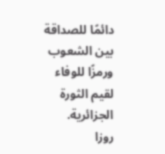دائمًا للصداقة بين الشعوب ورمزًا للوفاء لقيم الثورة الجزائرية.
روزا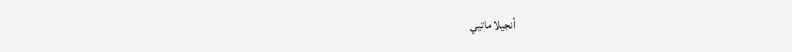أنجيلا ماتيي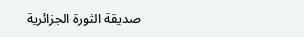صديقة الثورة الجزائرية